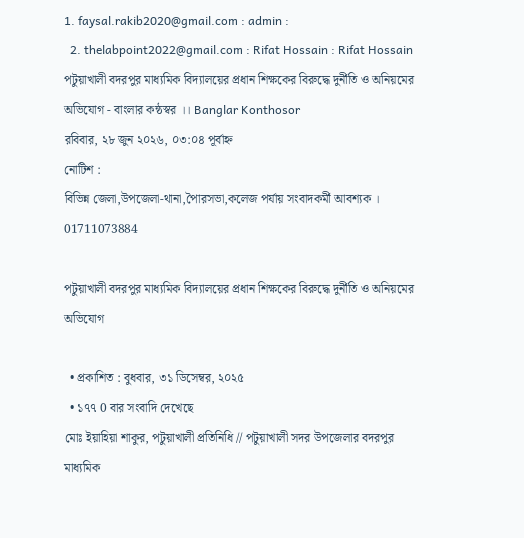1. faysal.rakib2020@gmail.com : admin :
  2. thelabpoint2022@gmail.com : Rifat Hossain : Rifat Hossain
পটুয়াখালী বদরপুর মাধ্যমিক বিদ্যালয়ের প্রধান শিক্ষকের বিরুদ্ধে দুর্নীতি ও অনিয়মের অভিযোগ - বাংলার কন্ঠস্বর ।। Banglar Konthosor
রবিবার, ২৮ জুন ২০২৬, ০৩:০৪ পূর্বাহ্ন
নোটিশ :
বিভিন্ন জেলা,উপজেলা-থানা,পৈারসভা,কলেজ পর্যায় সংবাদকর্মী আবশ্যক । 01711073884

পটুয়াখালী বদরপুর মাধ্যমিক বিদ্যালয়ের প্রধান শিক্ষকের বিরুদ্ধে দুর্নীতি ও অনিয়মের অভিযোগ

  • প্রকাশিত : বুধবার, ৩১ ডিসেম্বর, ২০২৫
  • ১৭৭ 0 বার সংবাদি দেখেছে
মোঃ ইয়াহিয়া শাকুর, পটুয়াখালী প্রতিনিধি // পটুয়াখালী সদর উপজেলার বদরপুর মাধ্যমিক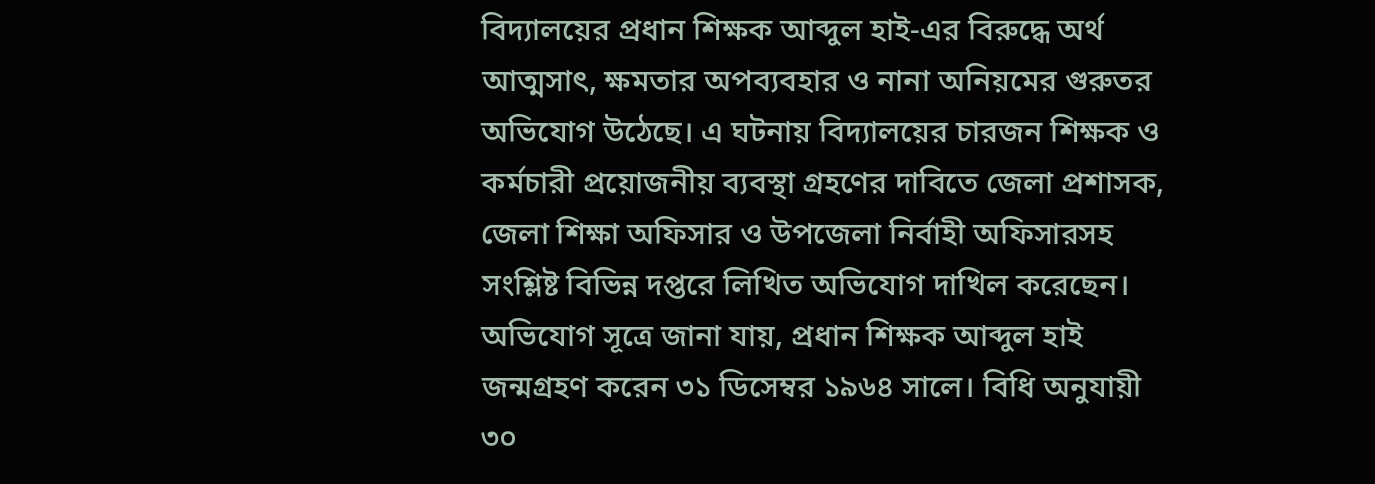বিদ্যালয়ের প্রধান শিক্ষক আব্দুল হাই-এর বিরুদ্ধে অর্থ আত্মসাৎ, ক্ষমতার অপব্যবহার ও নানা অনিয়মের গুরুতর অভিযোগ উঠেছে। এ ঘটনায় বিদ্যালয়ের চারজন শিক্ষক ও কর্মচারী প্রয়োজনীয় ব্যবস্থা গ্রহণের দাবিতে জেলা প্রশাসক, জেলা শিক্ষা অফিসার ও উপজেলা নির্বাহী অফিসারসহ সংশ্লিষ্ট বিভিন্ন দপ্তরে লিখিত অভিযোগ দাখিল করেছেন।
অভিযোগ সূত্রে জানা যায়, প্রধান শিক্ষক আব্দুল হাই জন্মগ্রহণ করেন ৩১ ডিসেম্বর ১৯৬৪ সালে। বিধি অনুযায়ী ৩০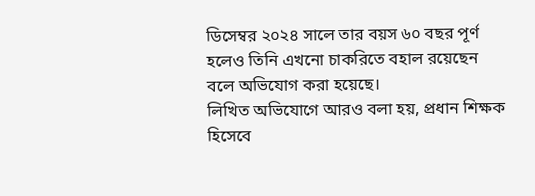ডিসেম্বর ২০২৪ সালে তার বয়স ৬০ বছর পূর্ণ হলেও তিনি এখনো চাকরিতে বহাল রয়েছেন বলে অভিযোগ করা হয়েছে।
লিখিত অভিযোগে আরও বলা হয়, প্রধান শিক্ষক হিসেবে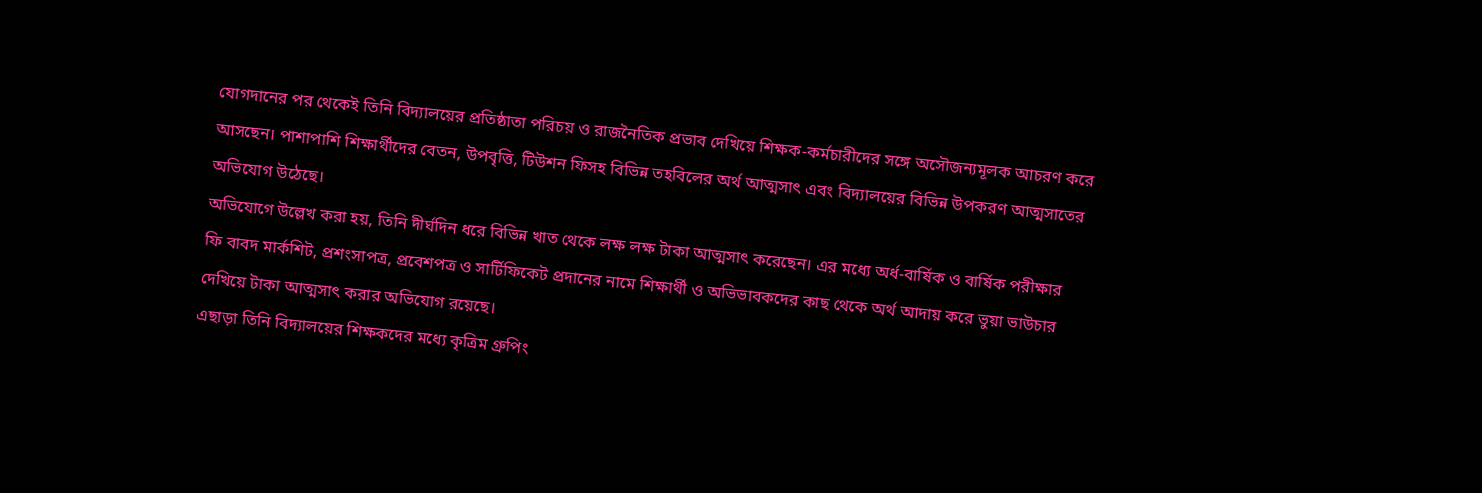যোগদানের পর থেকেই তিনি বিদ্যালয়ের প্রতিষ্ঠাতা পরিচয় ও রাজনৈতিক প্রভাব দেখিয়ে শিক্ষক-কর্মচারীদের সঙ্গে অসৌজন্যমূলক আচরণ করে আসছেন। পাশাপাশি শিক্ষার্থীদের বেতন, উপবৃত্তি, টিউশন ফিসহ বিভিন্ন তহবিলের অর্থ আত্মসাৎ এবং বিদ্যালয়ের বিভিন্ন উপকরণ আত্মসাতের অভিযোগ উঠেছে।
অভিযোগে উল্লেখ করা হয়, তিনি দীর্ঘদিন ধরে বিভিন্ন খাত থেকে লক্ষ লক্ষ টাকা আত্মসাৎ করেছেন। এর মধ্যে অর্ধ-বার্ষিক ও বার্ষিক পরীক্ষার ফি বাবদ মার্কশিট, প্রশংসাপত্র, প্রবেশপত্র ও সার্টিফিকেট প্রদানের নামে শিক্ষার্থী ও অভিভাবকদের কাছ থেকে অর্থ আদায় করে ভুয়া ভাউচার দেখিয়ে টাকা আত্মসাৎ করার অভিযোগ রয়েছে।
এছাড়া তিনি বিদ্যালয়ের শিক্ষকদের মধ্যে কৃত্রিম গ্রুপিং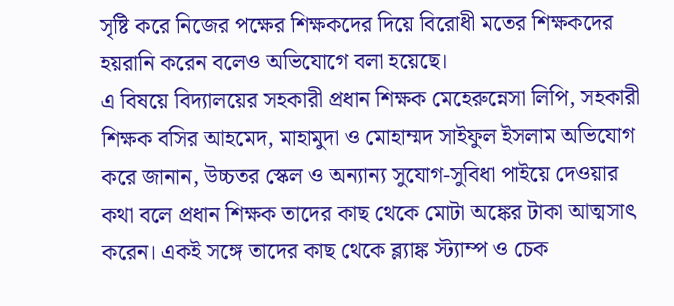সৃষ্টি করে নিজের পক্ষের শিক্ষকদের দিয়ে বিরোধী মতের শিক্ষকদের হয়রানি করেন বলেও অভিযোগে বলা হয়েছে।
এ বিষয়ে বিদ্যালয়ের সহকারী প্রধান শিক্ষক মেহেরুন্নেসা লিপি, সহকারী শিক্ষক বসির আহমেদ, মাহামুদা ও মোহাম্মদ সাইফুল ইসলাম অভিযোগ করে জানান, উচ্চতর স্কেল ও অন্যান্য সুযোগ-সুবিধা পাইয়ে দেওয়ার কথা বলে প্রধান শিক্ষক তাদের কাছ থেকে মোটা অঙ্কের টাকা আত্মসাৎ করেন। একই সঙ্গে তাদের কাছ থেকে ব্ল্যাঙ্ক স্ট্যাম্প ও চেক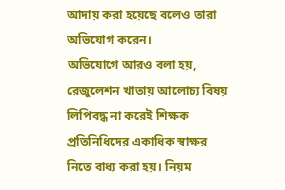আদায় করা হয়েছে বলেও তারা অভিযোগ করেন।
অভিযোগে আরও বলা হয়, রেজুলেশন খাতায় আলোচ্য বিষয় লিপিবদ্ধ না করেই শিক্ষক প্রতিনিধিদের একাধিক স্বাক্ষর নিতে বাধ্য করা হয়। নিয়ম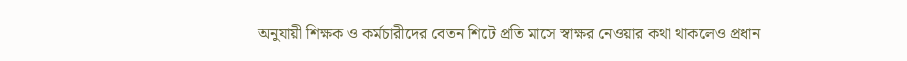অনুযায়ী শিক্ষক ও কর্মচারীদের বেতন শিটে প্রতি মাসে স্বাক্ষর নেওয়ার কথা থাকলেও প্রধান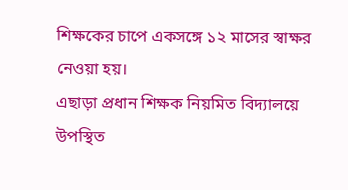শিক্ষকের চাপে একসঙ্গে ১২ মাসের স্বাক্ষর নেওয়া হয়।
এছাড়া প্রধান শিক্ষক নিয়মিত বিদ্যালয়ে উপস্থিত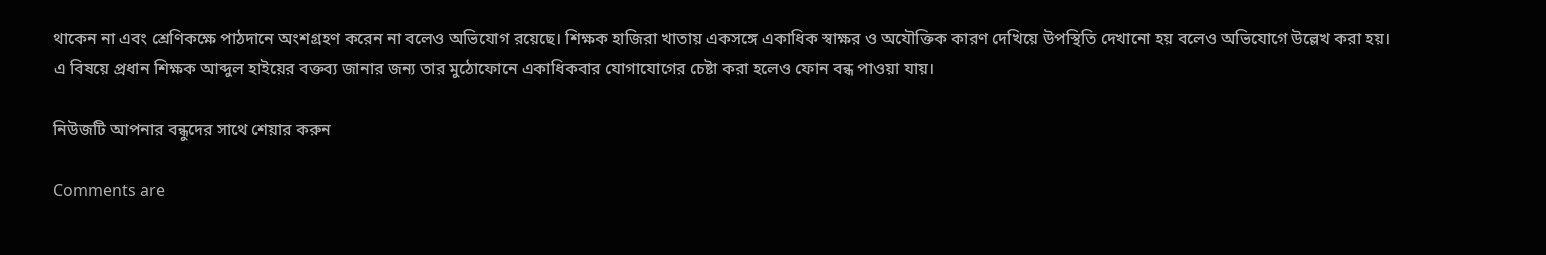থাকেন না এবং শ্রেণিকক্ষে পাঠদানে অংশগ্রহণ করেন না বলেও অভিযোগ রয়েছে। শিক্ষক হাজিরা খাতায় একসঙ্গে একাধিক স্বাক্ষর ও অযৌক্তিক কারণ দেখিয়ে উপস্থিতি দেখানো হয় বলেও অভিযোগে উল্লেখ করা হয়।
এ বিষয়ে প্রধান শিক্ষক আব্দুল হাইয়ের বক্তব্য জানার জন্য তার মুঠোফোনে একাধিকবার যোগাযোগের চেষ্টা করা হলেও ফোন বন্ধ পাওয়া যায়।

নিউজটি আপনার বন্ধুদের সাথে শেয়ার করুন

Comments are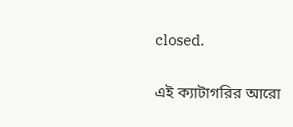closed.

এই ক্যাটাগরির ‍আরো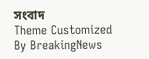সংবাদ
Theme Customized By BreakingNews